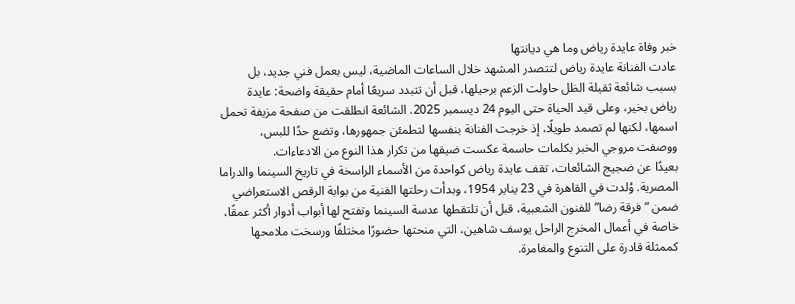خبر وفاة عايدة رياض وما هي ديانتها
عادت الفنانة عايدة رياض لتتصدر المشهد خلال الساعات الماضية، ليس بعمل فني جديد، بل بسبب شائعة ثقيلة الظل حاولت الزعم برحيلها، قبل أن تتبدد سريعًا أمام حقيقة واضحة: عايدة رياض بخير، وعلى قيد الحياة حتى اليوم 24 ديسمبر 2025. الشائعة انطلقت من صفحة مزيفة تحمل اسمها، لكنها لم تصمد طويلًا، إذ خرجت الفنانة بنفسها لتطمئن جمهورها، وتضع حدًا للبس، ووصفت مروجي الخبر بكلمات حاسمة عكست ضيقها من تكرار هذا النوع من الادعاءات.
بعيدًا عن ضجيج الشائعات، تقف عايدة رياض كواحدة من الأسماء الراسخة في تاريخ السينما والدراما المصرية. وُلدت في القاهرة في 23 يناير 1954، وبدأت رحلتها الفنية من بوابة الرقص الاستعراضي ضمن “فرقة رضا” للفنون الشعبية، قبل أن تلتقطها عدسة السينما وتفتح لها أبواب أدوار أكثر عمقًا، خاصة في أعمال المخرج الراحل يوسف شاهين، التي منحتها حضورًا مختلفًا ورسخت ملامحها كممثلة قادرة على التنوع والمغامرة.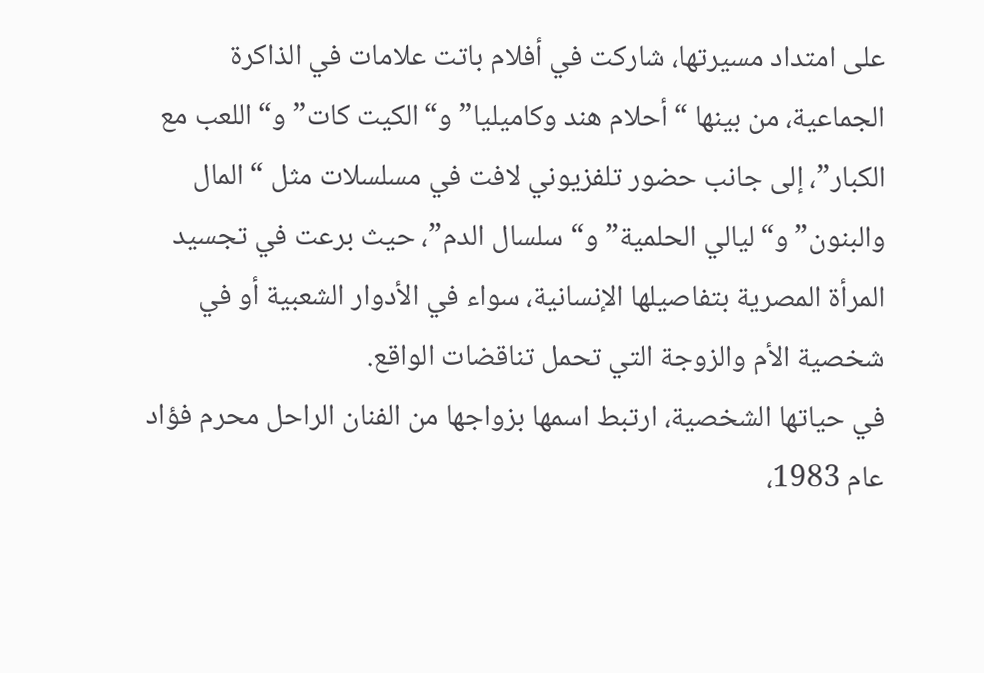على امتداد مسيرتها، شاركت في أفلام باتت علامات في الذاكرة الجماعية، من بينها “أحلام هند وكاميليا” و“الكيت كات” و“اللعب مع الكبار”، إلى جانب حضور تلفزيوني لافت في مسلسلات مثل “المال والبنون” و“ليالي الحلمية” و“سلسال الدم”، حيث برعت في تجسيد المرأة المصرية بتفاصيلها الإنسانية، سواء في الأدوار الشعبية أو في شخصية الأم والزوجة التي تحمل تناقضات الواقع.
في حياتها الشخصية، ارتبط اسمها بزواجها من الفنان الراحل محرم فؤاد عام 1983،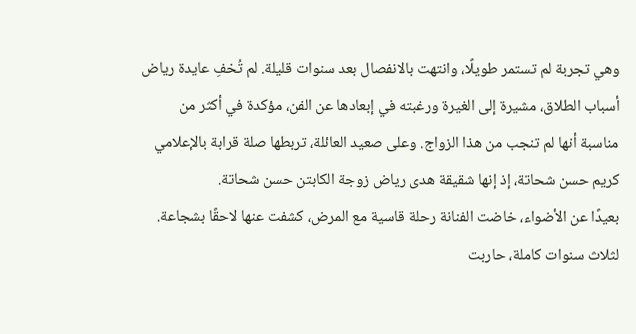وهي تجربة لم تستمر طويلًا، وانتهت بالانفصال بعد سنوات قليلة. لم تُخفِ عايدة رياض أسباب الطلاق، مشيرة إلى الغيرة ورغبته في إبعادها عن الفن، مؤكدة في أكثر من مناسبة أنها لم تنجب من هذا الزواج. وعلى صعيد العائلة، تربطها صلة قرابة بالإعلامي كريم حسن شحاتة، إذ إنها شقيقة هدى رياض زوجة الكابتن حسن شحاتة.
بعيدًا عن الأضواء، خاضت الفنانة رحلة قاسية مع المرض، كشفت عنها لاحقًا بشجاعة. لثلاث سنوات كاملة، حاربت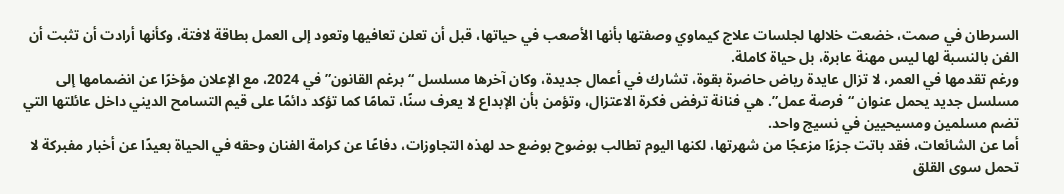السرطان في صمت، خضعت خلالها لجلسات علاج كيماوي وصفتها بأنها الأصعب في حياتها، قبل أن تعلن تعافيها وتعود إلى العمل بطاقة لافتة، وكأنها أرادت أن تثبت أن الفن بالنسبة لها ليس مهنة عابرة، بل حياة كاملة.
ورغم تقدمها في العمر، لا تزال عايدة رياض حاضرة بقوة، تشارك في أعمال جديدة، وكان آخرها مسلسل “برغم القانون” في 2024، مع الإعلان مؤخرًا عن انضمامها إلى مسلسل جديد يحمل عنوان “فرصة عمل”. هي فنانة ترفض فكرة الاعتزال، وتؤمن بأن الإبداع لا يعرف سنًا، تمامًا كما تؤكد دائمًا على قيم التسامح الديني داخل عائلتها التي تضم مسلمين ومسيحيين في نسيج واحد.
أما عن الشائعات، فقد باتت جزءًا مزعجًا من شهرتها، لكنها اليوم تطالب بوضوح بوضع حد لهذه التجاوزات، دفاعًا عن كرامة الفنان وحقه في الحياة بعيدًا عن أخبار مفبركة لا تحمل سوى القلق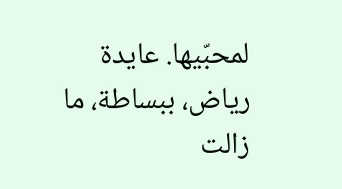لمحبّيها. عايدة رياض، ببساطة، ما زالت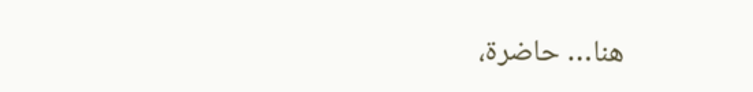هنا… حاضرة،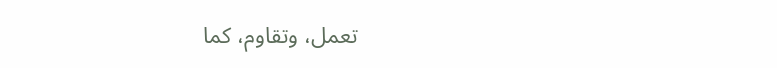تعمل، وتقاوم، كما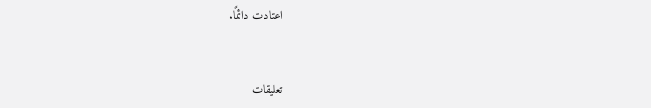اعتادت دائمًا.


تعليقات